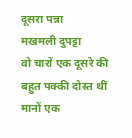दूसरा पन्ना
मखमली दुपट्टा
वो चारों एक दूसरे की बहुत पक्की दोस्त थीं मानों एक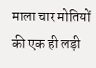माला चार मोतियों की एक ही लड़ी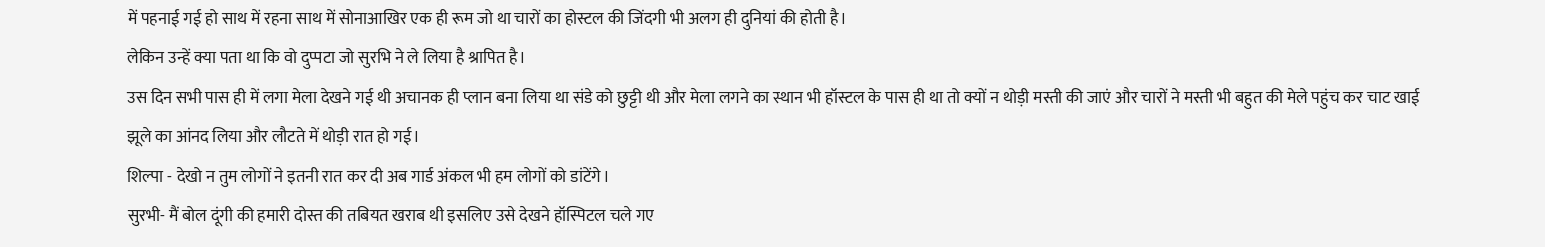में पहनाई गई हो साथ में रहना साथ में सोनाआखिर एक ही रूम जो था चारों का होस्टल की जिंदगी भी अलग ही दुनियां की होती है।
लेकिन उन्हें क्या पता था कि वो दुप्पटा जो सुरभि ने ले लिया है श्रापित है।
उस दिन सभी पास ही में लगा मेला देखने गई थी अचानक ही प्लान बना लिया था संडे को छुट्टी थी और मेला लगने का स्थान भी हॉस्टल के पास ही था तो क्यों न थोड़ी मस्ती की जाएं और चारों ने मस्ती भी बहुत की मेले पहुंच कर चाट खाई झूले का आंनद लिया और लौटते में थोड़ी रात हो गई।
शिल्पा - देखो न तुम लोगों ने इतनी रात कर दी अब गार्ड अंकल भी हम लोगों को डांटेंगे।
सुरभी- मैं बोल दूंगी की हमारी दोस्त की तबियत खराब थी इसलिए उसे देखने हॉस्पिटल चले गए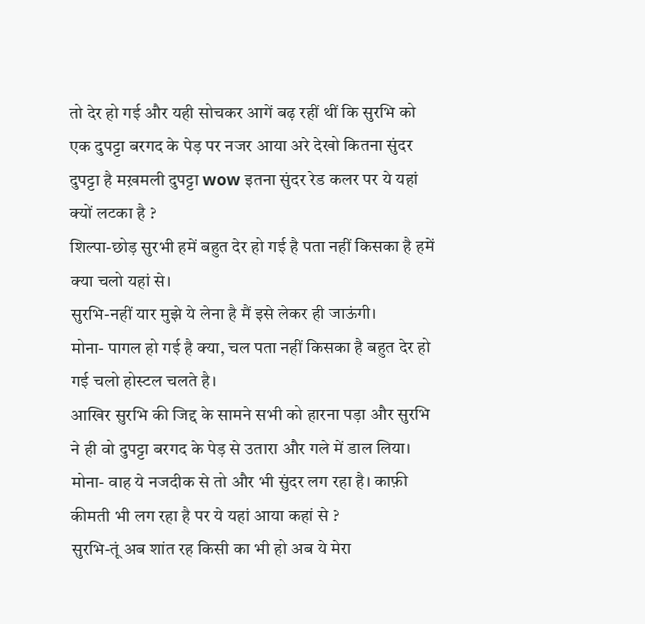तो देर हो गई और यही सोचकर आगें बढ़ रहीं थीं कि सुरभि को एक दुपट्टा बरगद के पेड़ पर नजर आया अरे देखो कितना सुंदर दुपट्टा है मख़मली दुपट्टा wow इतना सुंदर रेड कलर पर ये यहां क्यों लटका है ?
शिल्पा-छोड़ सुरभी हमें बहुत देर हो गई है पता नहीं किसका है हमें क्या चलो यहां से।
सुरभि-नहीं यार मुझे ये लेना है मैं इसे लेकर ही जाऊंगी।
मोना- पागल हो गई है क्या, चल पता नहीं किसका है बहुत देर हो गई चलो होस्टल चलते है।
आखिर सुरभि की जिद्द के सामने सभी को हारना पड़ा और सुरभि ने ही वो दुपट्टा बरगद के पेड़ से उतारा और गले में डाल लिया।
मोना- वाह ये नजदीक से तो और भी सुंदर लग रहा है। काफ़ी कीमती भी लग रहा है पर ये यहां आया कहां से ?
सुरभि-तूं अब शांत रह किसी का भी हो अब ये मेरा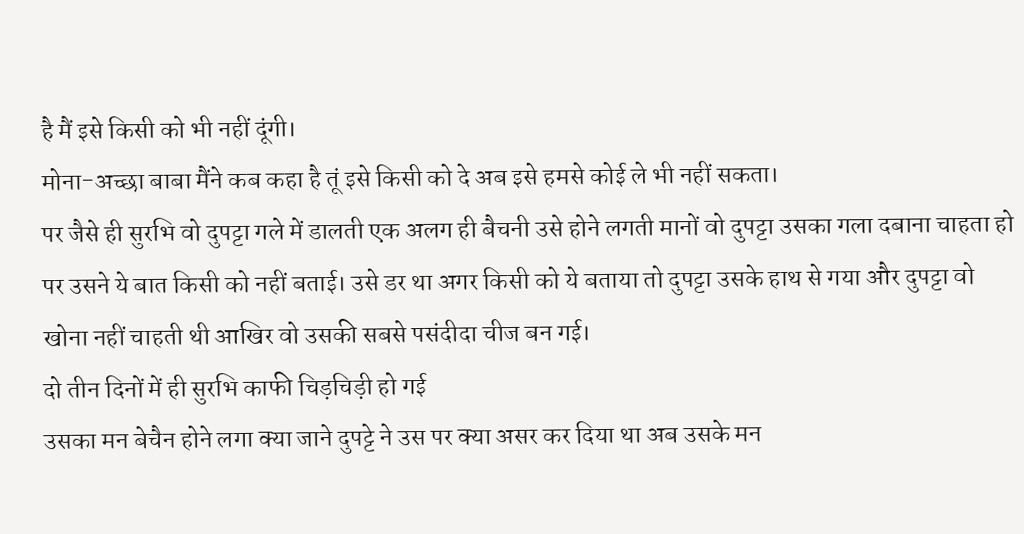है मैं इसे किसी को भी नहीं दूंगी।
मोना-अच्छा बाबा मैंने कब कहा है तूं इसे किसी को दे अब इसे हमसे कोई ले भी नहीं सकता।
पर जैसे ही सुरभि वो दुपट्टा गले में डालती एक अलग ही बैचनी उसे होने लगती मानों वो दुपट्टा उसका गला दबाना चाहता हो पर उसने ये बात किसी को नहीं बताई। उसे डर था अगर किसी को ये बताया तो दुपट्टा उसके हाथ से गया और दुपट्टा वो खोना नहीं चाहती थी आखिर वो उसकी सबसे पसंदीदा चीज बन गई।
दो तीन दिनों में ही सुरभि काफी चिड़चिड़ी हो गई
उसका मन बेचैन होने लगा क्या जाने दुपट्टे ने उस पर क्या असर कर दिया था अब उसके मन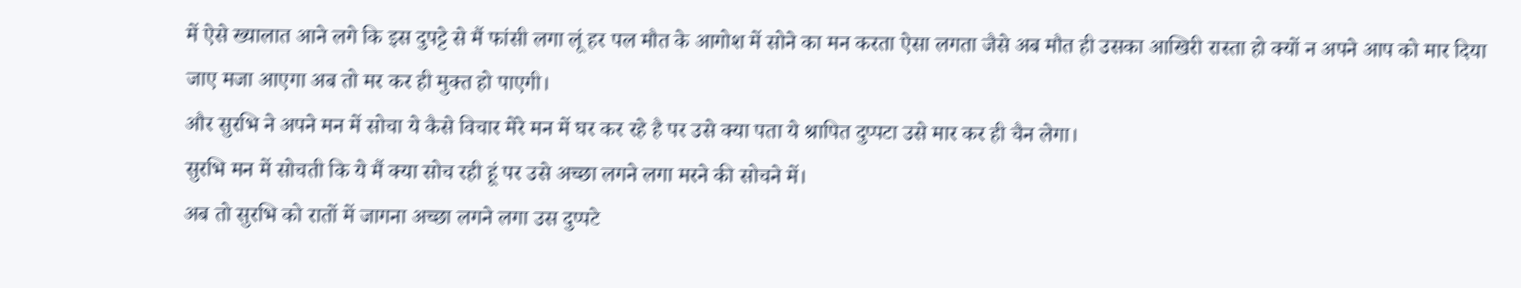में ऐसे ख्यालात आने लगे कि इस दुपट्टे से मैं फांसी लगा लूं हर पल मौत के आगोश में सोने का मन करता ऐसा लगता जैसे अब मौत ही उसका आखिरी रास्ता हो क्यों न अपने आप को मार दिया जाए मजा आएगा अब तो मर कर ही मुक्त हो पाएगी।
और सुरभि ने अपने मन में सोचा ये कैसे विचार मेरे मन में घर कर रहे है पर उसे क्या पता ये श्रापित दुप्पटा उसे मार कर ही चैन लेगा।
सुरभि मन में सोचती कि ये मैं क्या सोच रही हूं पर उसे अच्छा लगने लगा मरने की सोचने में।
अब तो सुरभि को रातों में जागना अच्छा लगने लगा उस दुप्पटे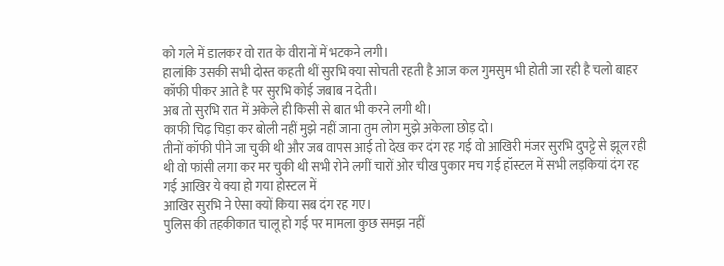को गले में डालकर वो रात के वीरानों में भटकने लगी।
हालांकि उसकी सभी दोस्त कहती थीं सुरभि क्या सोचती रहती है आज कल गुमसुम भी होती जा रही है चलो बाहर कॉफी पीकर आते है पर सुरभि कोई जबाब न देती।
अब तो सुरभि रात में अकेले ही किसी से बात भी करने लगी थी।
काफी चिढ़ चिड़ा कर बोली नहीं मुझे नहीं जाना तुम लोग मुझे अकेला छोड़ दो।
तीनों कॉफी पीने जा चुकी थी और जब वापस आई तो देख कर दंग रह गई वो आखिरी मंजर सुरभि दुपट्टे से झूल रही थी वो फांसी लगा कर मर चुकी थी सभी रोने लगीं चारों ओर चीख पुकार मच गई हॉस्टल में सभी लड़कियां दंग रह गई आखिर ये क्या हो गया होस्टल में
आखिर सुरभि ने ऐसा क्यों किया सब दंग रह गए।
पुलिस की तहकीकात चालू हो गई पर मामला कुछ समझ नहीं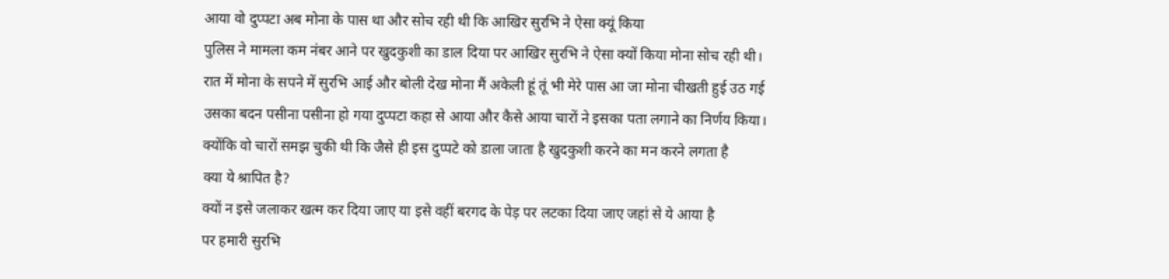आया वो दुप्पटा अब मोना के पास था और सोच रही थी कि आखिर सुरभि ने ऐसा क्यूं किया
पुलिस ने मामला कम नंबर आने पर खुदकुशी का डाल दिया पर आखिर सुरभि ने ऐसा क्यों किया मोना सोच रही थी।
रात में मोना के सपने में सुरभि आई और बोली देख मोना मैं अकेली हूं तूं भी मेरे पास आ जा मोना चीखती हुई उठ गई उसका बदन पसीना पसीना हो गया दुप्पटा कहा से आया और कैसे आया चारों ने इसका पता लगाने का निर्णय किया।
क्योंकि वो चारों समझ चुकी थी कि जैसे ही इस दुप्पटे को डाला जाता है खुदकुशी करने का मन करने लगता है
क्या ये श्रापित है?
क्यों न इसे जलाकर खत्म कर दिया जाए या इसे वहीं बरगद के पेड़ पर लटका दिया जाए जहां से ये आया है
पर हमारी सुरभि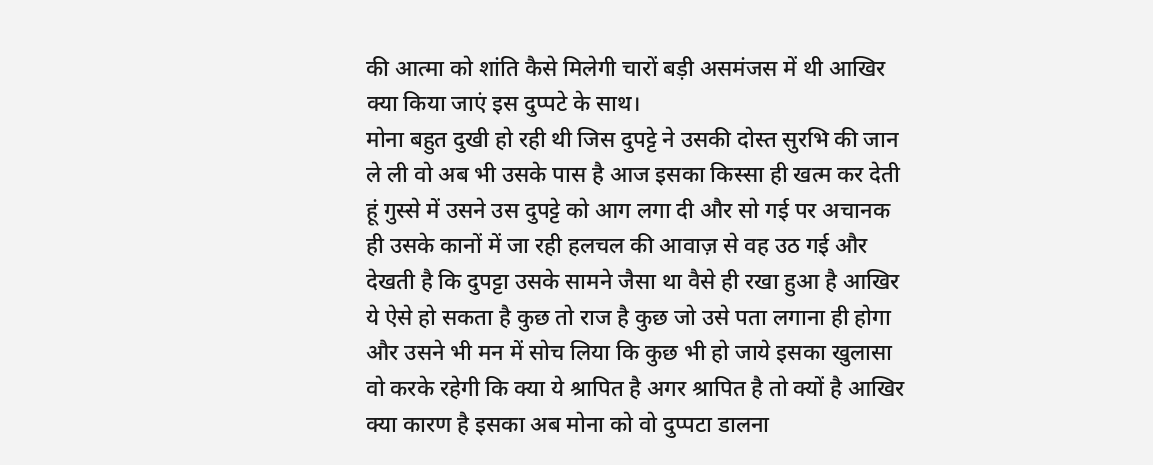की आत्मा को शांति कैसे मिलेगी चारों बड़ी असमंजस में थी आखिर क्या किया जाएं इस दुप्पटे के साथ।
मोना बहुत दुखी हो रही थी जिस दुपट्टे ने उसकी दोस्त सुरभि की जान ले ली वो अब भी उसके पास है आज इसका किस्सा ही खत्म कर देती हूं गुस्से में उसने उस दुपट्टे को आग लगा दी और सो गई पर अचानक ही उसके कानों में जा रही हलचल की आवाज़ से वह उठ गई और देखती है कि दुपट्टा उसके सामने जैसा था वैसे ही रखा हुआ है आखिर ये ऐसे हो सकता है कुछ तो राज है कुछ जो उसे पता लगाना ही होगा और उसने भी मन में सोच लिया कि कुछ भी हो जाये इसका खुलासा वो करके रहेगी कि क्या ये श्रापित है अगर श्रापित है तो क्यों है आखिर क्या कारण है इसका अब मोना को वो दुप्पटा डालना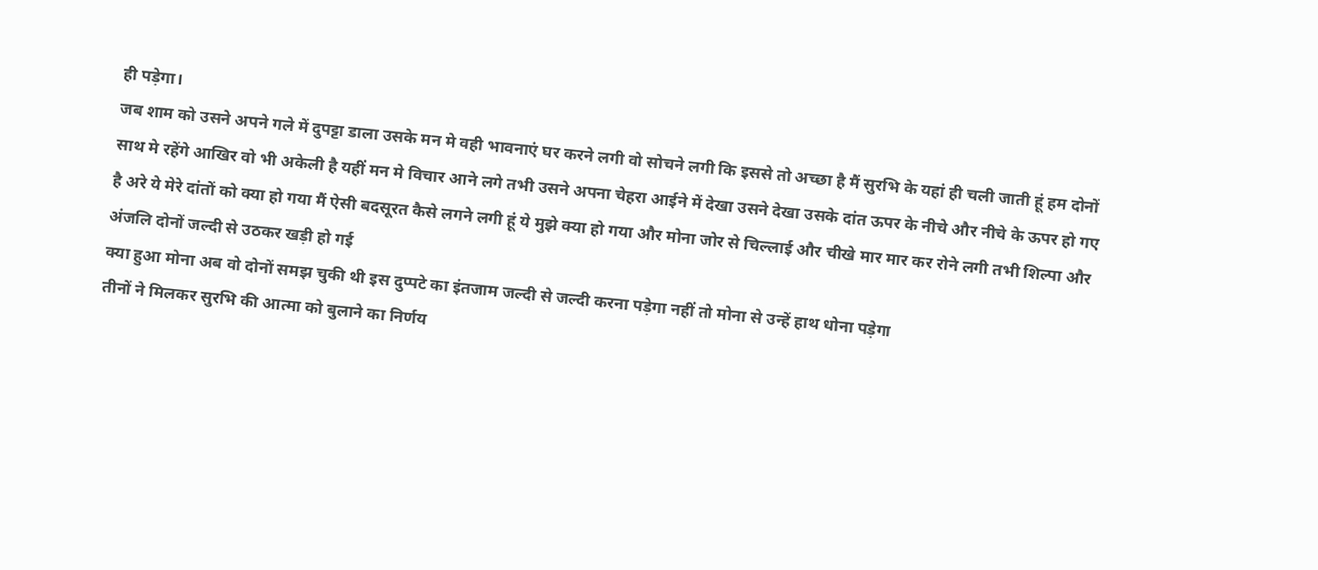ही पड़ेगा।
जब शाम को उसने अपने गले में दुपट्टा डाला उसके मन मे वही भावनाएं घर करने लगी वो सोचने लगी कि इससे तो अच्छा है मैं सुरभि के यहां ही चली जाती हूं हम दोनों साथ मे रहेंगे आखिर वो भी अकेली है यहीं मन मे विचार आने लगे तभी उसने अपना चेहरा आईने में देखा उसने देखा उसके दांत ऊपर के नीचे और नीचे के ऊपर हो गए है अरे ये मेरे दांतों को क्या हो गया मैं ऐसी बदसूरत कैसे लगने लगी हूं ये मुझे क्या हो गया और मोना जोर से चिल्लाई और चीखे मार मार कर रोने लगी तभी शिल्पा और अंजलि दोनों जल्दी से उठकर खड़ी हो गई
क्या हुआ मोना अब वो दोनों समझ चुकी थी इस दुप्पटे का इंतजाम जल्दी से जल्दी करना पड़ेगा नहीं तो मोना से उन्हें हाथ धोना पड़ेगा
तीनों ने मिलकर सुरभि की आत्मा को बुलाने का निर्णय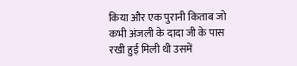किया और एक पुरानी किताब जो कभी अंजली के दादा जी के पास रखी हुई मिली थी उसमें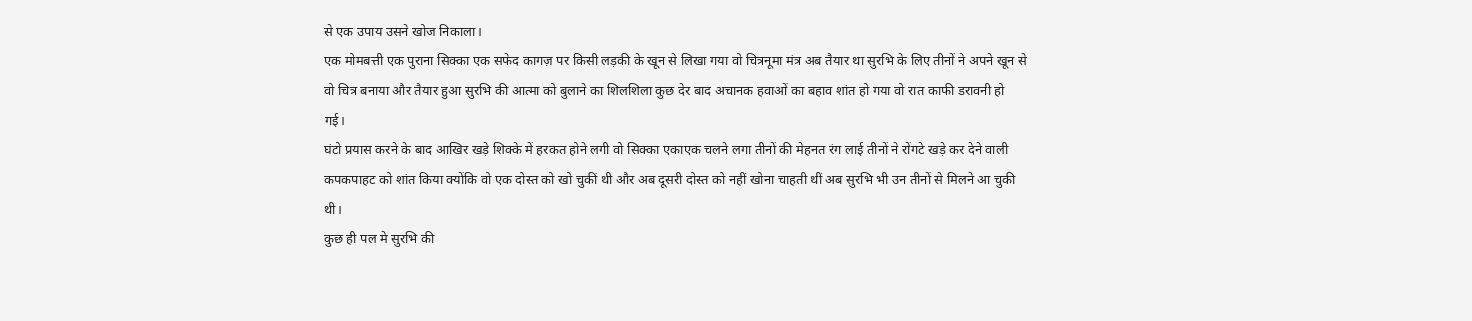से एक उपाय उसने खोज निकाला।
एक मोमबत्ती एक पुराना सिक्का एक सफेद कागज़ पर किसी लड़की के खून से लिखा गया वो चित्रनूमा मंत्र अब तैयार था सुरभि के लिए तीनों ने अपने खून से वो चित्र बनाया और तैयार हुआ सुरभि की आत्मा को बुलाने का शिलशिला कुछ देर बाद अचानक हवाओं का बहाव शांत हो गया वो रात काफी डरावनी हो गई।
घंटो प्रयास करने के बाद आखिर खड़े शिक्के में हरकत होने लगी वो सिक्का एकाएक चलने लगा तीनों की मेहनत रंग लाई तीनों ने रोंगटे खड़े कर देने वाली कपकपाहट को शांत किया क्योंकि वो एक दोस्त को खो चुकीं थी और अब दूसरी दोस्त को नहीं खोना चाहती थीं अब सुरभि भी उन तीनों से मिलने आ चुकी थी।
कुछ ही पल मे सुरभि की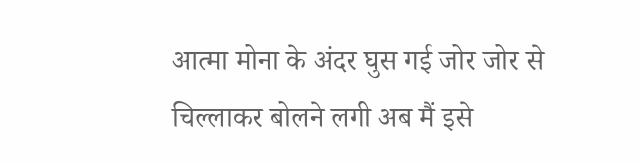आत्मा मोना के अंदर घुस गई जोर जोर से चिल्लाकर बोलने लगी अब मैं इसे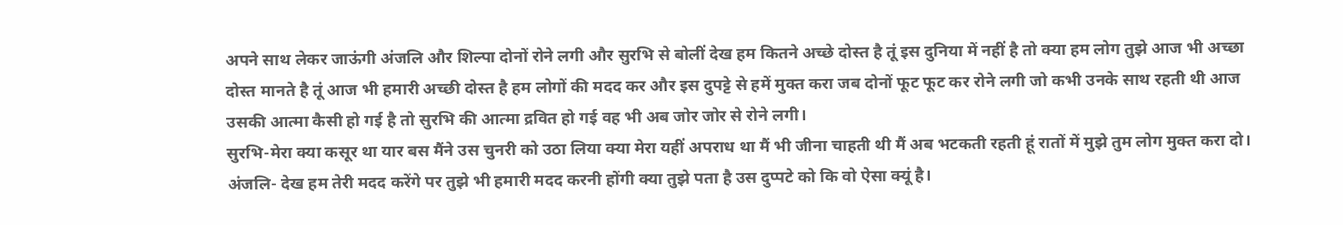अपने साथ लेकर जाऊंगी अंजलि और शिल्पा दोनों रोने लगी और सुरभि से बोलीं देख हम कितने अच्छे दोस्त है तूं इस दुनिया में नहीं है तो क्या हम लोग तुझे आज भी अच्छा दोस्त मानते है तूं आज भी हमारी अच्छी दोस्त है हम लोगों की मदद कर और इस दुपट्टे से हमें मुक्त करा जब दोनों फूट फूट कर रोने लगी जो कभी उनके साथ रहती थी आज उसकी आत्मा कैसी हो गई है तो सुरभि की आत्मा द्रवित हो गई वह भी अब जोर जोर से रोने लगी।
सुरभि-मेरा क्या कसूर था यार बस मैंने उस चुनरी को उठा लिया क्या मेरा यहीं अपराध था मैं भी जीना चाहती थी मैं अब भटकती रहती हूं रातों में मुझे तुम लोग मुक्त करा दो।
अंजलि- देख हम तेरी मदद करेंगे पर तुझे भी हमारी मदद करनी होंगी क्या तुझे पता है उस दुप्पटे को कि वो ऐसा क्यूं है।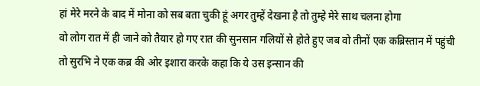हां मेरे मरने के बाद में मोना को सब बता चुकी हूं अगर तुम्हें देखना है तो तुम्हे मेरे साथ चलना होगा
वो लोग रात में ही जाने को तैयार हो गए रात की सुनसान गलियों से होते हुए जब वो तीनों एक कब्रिस्तान में पहुंची तो सुरभि ने एक कब्र की ओर इशारा करके कहा कि ये उस इन्सान की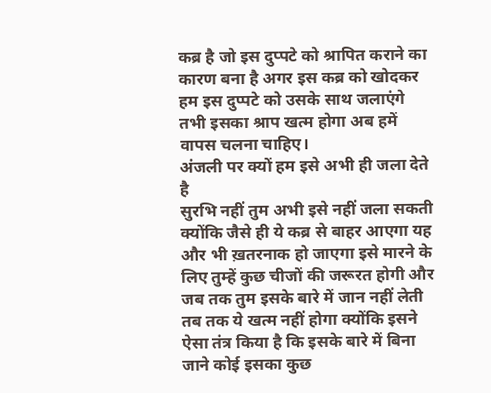कब्र है जो इस दुप्पटे को श्रापित कराने का कारण बना है अगर इस कब्र को खोदकर हम इस दुप्पटे को उसके साथ जलाएंगे तभी इसका श्राप खत्म होगा अब हमें वापस चलना चाहिए।
अंजली पर क्यों हम इसे अभी ही जला देते है
सुरभि नहीं तुम अभी इसे नहीं जला सकती क्योंकि जैसे ही ये कब्र से बाहर आएगा यह और भी ख़तरनाक हो जाएगा इसे मारने के लिए तुम्हें कुछ चीजों की जरूरत होगी और जब तक तुम इसके बारे में जान नहीं लेती तब तक ये खत्म नहीं होगा क्योंकि इसने ऐसा तंत्र किया है कि इसके बारे में बिना जाने कोई इसका कुछ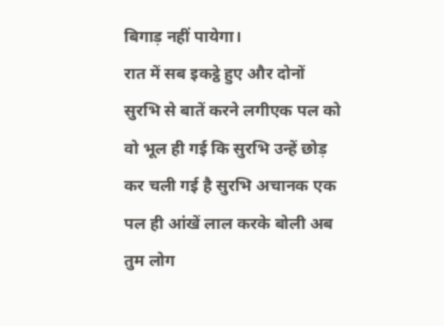बिगाड़ नहीं पायेगा।
रात में सब इकट्ठे हुए और दोनों सुरभि से बातें करने लगीएक पल को वो भूल ही गई कि सुरभि उन्हें छोड़ कर चली गई है सुरभि अचानक एक पल ही आंखें लाल करके बोली अब तुम लोग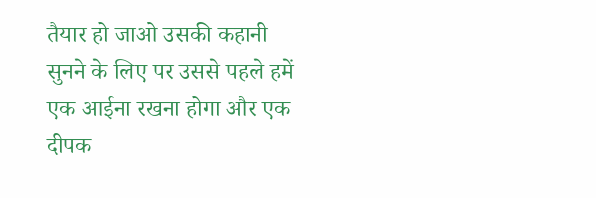तैयार हो जाओ उसकी कहानी सुनने के लिए पर उससे पहले हमें एक आईना रखना होगा और एक दीपक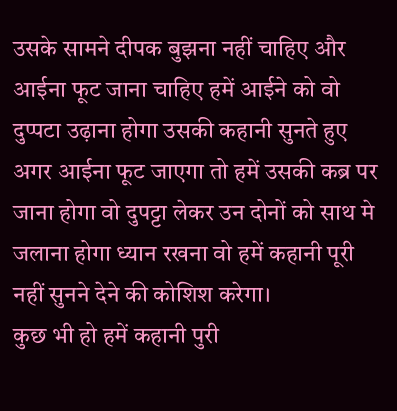उसके सामने दीपक बुझना नहीं चाहिए और आईना फूट जाना चाहिए हमें आईने को वो दुप्पटा उढ़ाना होगा उसकी कहानी सुनते हुए अगर आईना फूट जाएगा तो हमें उसकी कब्र पर जाना होगा वो दुपट्टा लेकर उन दोनों को साथ मे जलाना होगा ध्यान रखना वो हमें कहानी पूरी नहीं सुनने देने की कोशिश करेगा।
कुछ भी हो हमें कहानी पुरी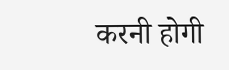करनी होगी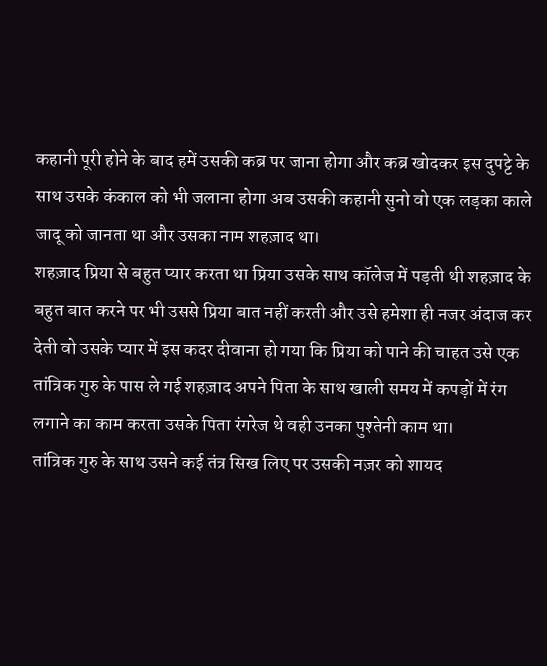कहानी पूरी होने के बाद हमें उसकी कब्र पर जाना होगा और कब्र खोदकर इस दुपट्टे के साथ उसके कंकाल को भी जलाना होगा अब उसकी कहानी सुनो वो एक लड़का काले जादू को जानता था और उसका नाम शहज़ाद था।
शहज़ाद प्रिया से बहुत प्यार करता था प्रिया उसके साथ कॉलेज में पड़ती थी शहज़ाद के बहुत बात करने पर भी उससे प्रिया बात नहीं करती और उसे हमेशा ही नजर अंदाज कर देती वो उसके प्यार में इस कदर दीवाना हो गया कि प्रिया को पाने की चाहत उसे एक तांत्रिक गुरु के पास ले गई शहज़ाद अपने पिता के साथ खाली समय में कपड़ों में रंग लगाने का काम करता उसके पिता रंगरेज थे वही उनका पुश्तेनी काम था।
तांत्रिक गुरु के साथ उसने कई तंत्र सिख लिए पर उसकी नज़र को शायद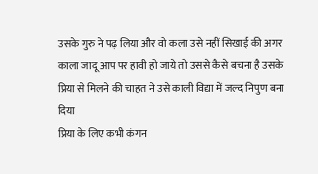उसके गुरु ने पढ़ लिया और वो कला उसे नहीं सिखाई की अगर काला जादू आप पर हावी हो जाये तो उससे कैसे बचना है उसके प्रिया से मिलने की चाहत ने उसे काली विद्या में जल्द निपुण बना दिया
प्रिया के लिए कभी कंगन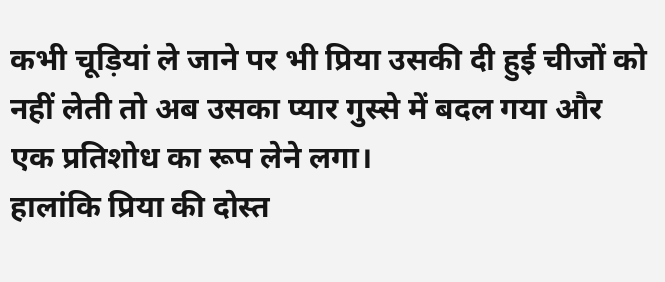कभी चूड़ियां ले जाने पर भी प्रिया उसकी दी हुई चीजों को नहीं लेती तो अब उसका प्यार गुस्से में बदल गया और एक प्रतिशोध का रूप लेने लगा।
हालांकि प्रिया की दोस्त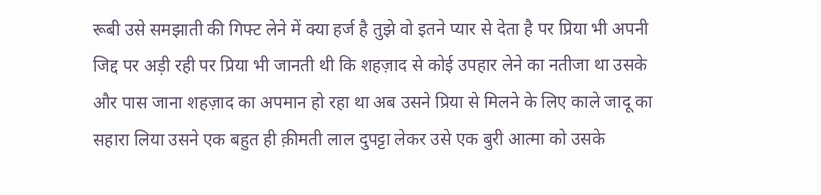रूबी उसे समझाती की गिफ्ट लेने में क्या हर्ज है तुझे वो इतने प्यार से देता है पर प्रिया भी अपनी जिद्द पर अड़ी रही पर प्रिया भी जानती थी कि शहज़ाद से कोई उपहार लेने का नतीजा था उसके और पास जाना शहज़ाद का अपमान हो रहा था अब उसने प्रिया से मिलने के लिए काले जादू का सहारा लिया उसने एक बहुत ही क़ीमती लाल दुपट्टा लेकर उसे एक बुरी आत्मा को उसके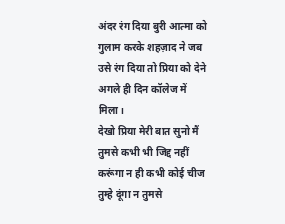अंदर रंग दिया बुरी आत्मा को गुलाम करके शहज़ाद ने जब उसे रंग दिया तो प्रिया को देने अगले ही दिन कॉलेज में मिला।
देखो प्रिया मेरी बात सुनो मैं तुमसे कभी भी जिद्द नहीं करूंगा न ही कभी कोई चीज तुम्हे दूंगा न तुमसे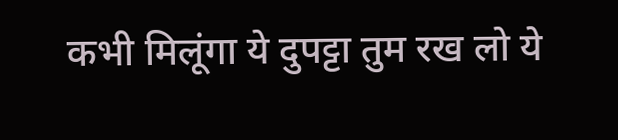कभी मिलूंगा ये दुपट्टा तुम रख लो ये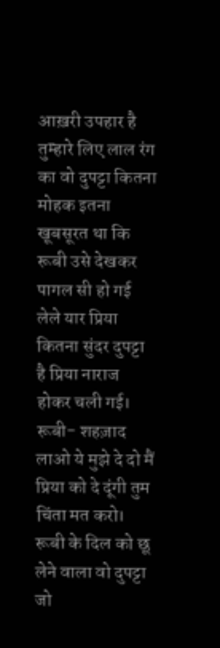आख़री उपहार है तुम्हारे लिए लाल रंग का वो दुपट्टा कितना मोहक इतना खूबसूरत था कि रूबी उसे देखकर पागल सी हो गई लेले यार प्रिया कितना सुंदर दुपट्टा है प्रिया नाराज होकर चली गई।
रूबी- शहज़ाद लाओ ये मुझे दे दो मैं प्रिया को दे दूंगी तुम चिंता मत करो।
रूबी के दिल को छू लेने वाला वो दुपट्टा जो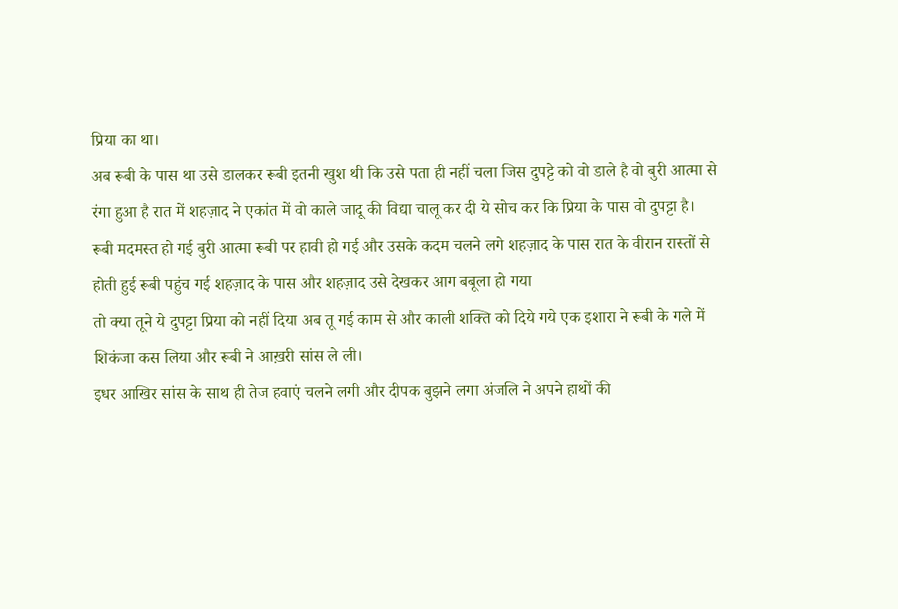प्रिया का था।
अब रूबी के पास था उसे डालकर रूबी इतनी खुश थी कि उसे पता ही नहीं चला जिस दुपट्टे को वो डाले है वो बुरी आत्मा से रंगा हुआ है रात में शहज़ाद ने एकांत में वो काले जादू की विद्या चालू कर दी ये सोच कर कि प्रिया के पास वो दुपट्टा है।
रूबी मदमस्त हो गई बुरी आत्मा रूबी पर हावी हो गई और उसके कदम चलने लगे शहज़ाद के पास रात के वीरान रास्तों से होती हुई रूबी पहुंच गई शहज़ाद के पास और शहज़ाद उसे देखकर आग बबूला हो गया
तो क्या तूने ये दुपट्टा प्रिया को नहीं दिया अब तू गई काम से और काली शक्ति को दिये गये एक इशारा ने रूबी के गले में शिकंजा कस लिया और रूबी ने आख़री सांस ले ली।
इधर आखिर सांस के साथ ही तेज हवाएं चलने लगी और दीपक बुझने लगा अंजलि ने अपने हाथों की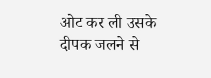ओट कर ली उसके दीपक जलने से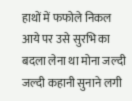हाथों में फफोले निकल आये पर उसे सुरभि का बदला लेना था मोना जल्दी जल्दी कहानी सुनाने लगी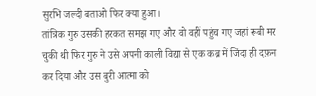सुरभि जल्दी बताओ फिर क्या हुआ।
तांत्रिक गुरु उसकी हरकत समझ गए और वो वहीं पहुंच गए जहां रूबी मर चुकी थी फिर गुरु ने उसे अपनी काली विद्या से एक कब्र में जिंदा ही दफ़न कर दिया और उस बुरी आत्मा को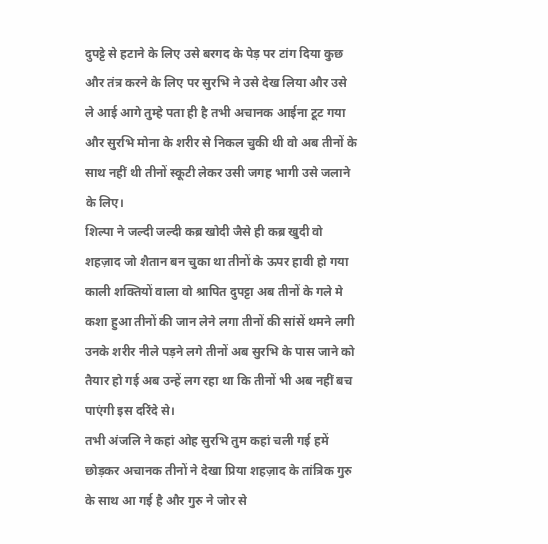दुपट्टे से हटाने के लिए उसे बरगद के पेड़ पर टांग दिया कुछ और तंत्र करने के लिए पर सुरभि ने उसे देख लिया और उसे ले आई आगे तुम्हे पता ही है तभी अचानक आईना टूट गया और सुरभि मोना के शरीर से निकल चुकी थी वो अब तीनों के साथ नहीं थी तीनों स्कूटी लेकर उसी जगह भागी उसे जलाने के लिए।
शिल्पा ने जल्दी जल्दी कब्र खोदी जैसे ही कब्र खुदी वो शहज़ाद जो शैतान बन चुका था तीनों के ऊपर हावी हो गया काली शक्तियों वाला वो श्रापित दुपट्टा अब तीनों के गले मे कशा हुआ तीनों की जान लेने लगा तीनों की सांसें थमने लगी उनके शरीर नीले पड़ने लगे तीनों अब सुरभि के पास जाने को तैयार हो गई अब उन्हें लग रहा था कि तीनों भी अब नहीं बच पाएंगी इस दरिंदे से।
तभी अंजलि ने कहां ओह सुरभि तुम कहां चली गई हमें छोड़कर अचानक तीनों ने देखा प्रिया शहज़ाद के तांत्रिक गुरु के साथ आ गई है और गुरु ने जोर से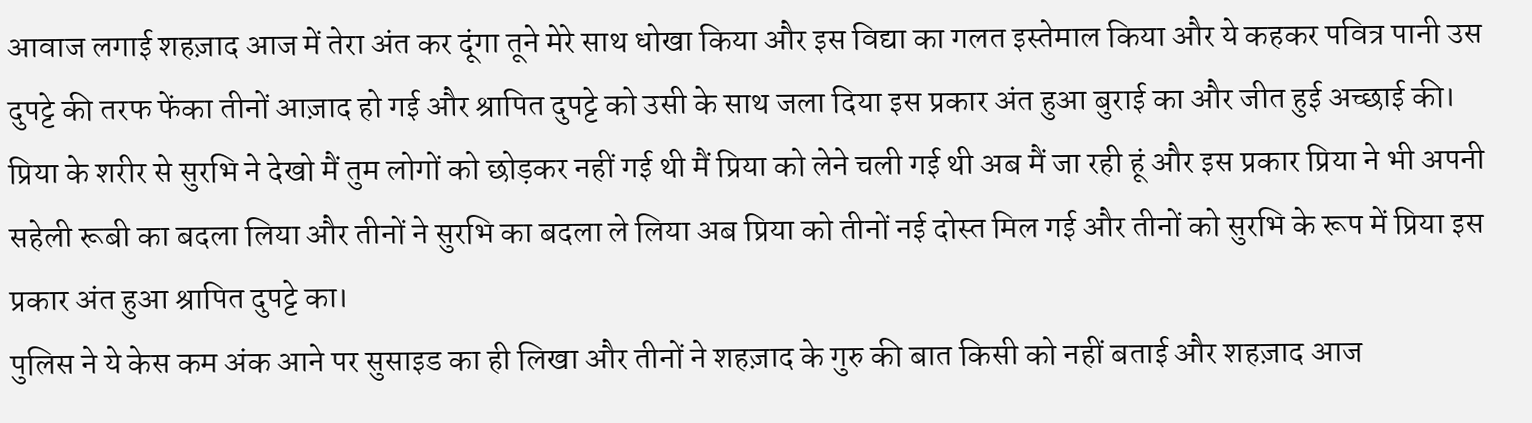आवाज लगाई शहज़ाद आज में तेरा अंत कर दूंगा तूने मेरे साथ धोखा किया और इस विद्या का गलत इस्तेमाल किया और ये कहकर पवित्र पानी उस दुपट्टे की तरफ फेंका तीनों आज़ाद हो गई और श्रापित दुपट्टे को उसी के साथ जला दिया इस प्रकार अंत हुआ बुराई का और जीत हुई अच्छाई की।
प्रिया के शरीर से सुरभि ने देखो मैं तुम लोगों को छोड़कर नहीं गई थी मैं प्रिया को लेने चली गई थी अब मैं जा रही हूं और इस प्रकार प्रिया ने भी अपनी सहेली रूबी का बदला लिया और तीनों ने सुरभि का बदला ले लिया अब प्रिया को तीनों नई दोस्त मिल गई और तीनों को सुरभि के रूप में प्रिया इस प्रकार अंत हुआ श्रापित दुपट्टे का।
पुलिस ने ये केस कम अंक आने पर सुसाइड का ही लिखा और तीनों ने शहज़ाद के गुरु की बात किसी को नहीं बताई और शहज़ाद आज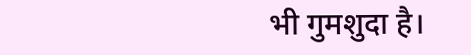भी गुमशुदा है।